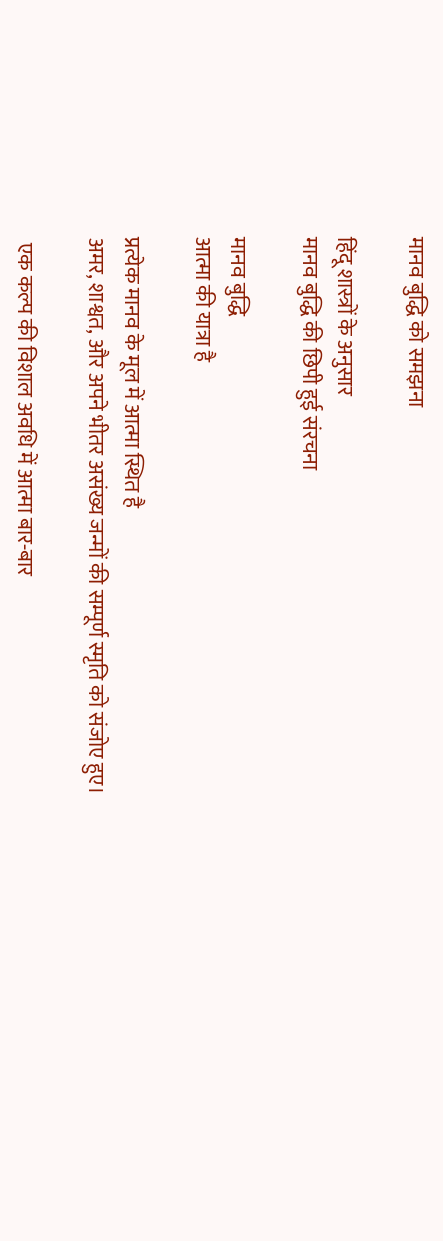मानव बुद्धि को समझना

हिंदू शास्त्रों के अनुसार
मानव बुद्धि की छिपी हुई संरचना

मानव बुद्धि
आत्मा की यात्रा है

प्रत्येक मानव के मूल में आत्मा स्थित है
अमर, शाश्वत, और अपने भीतर असंख्य जन्मों की सम्पूर्ण स्मृति को संजोए हुए।

 एक कल्प की विशाल अवधि में आत्मा बार-बार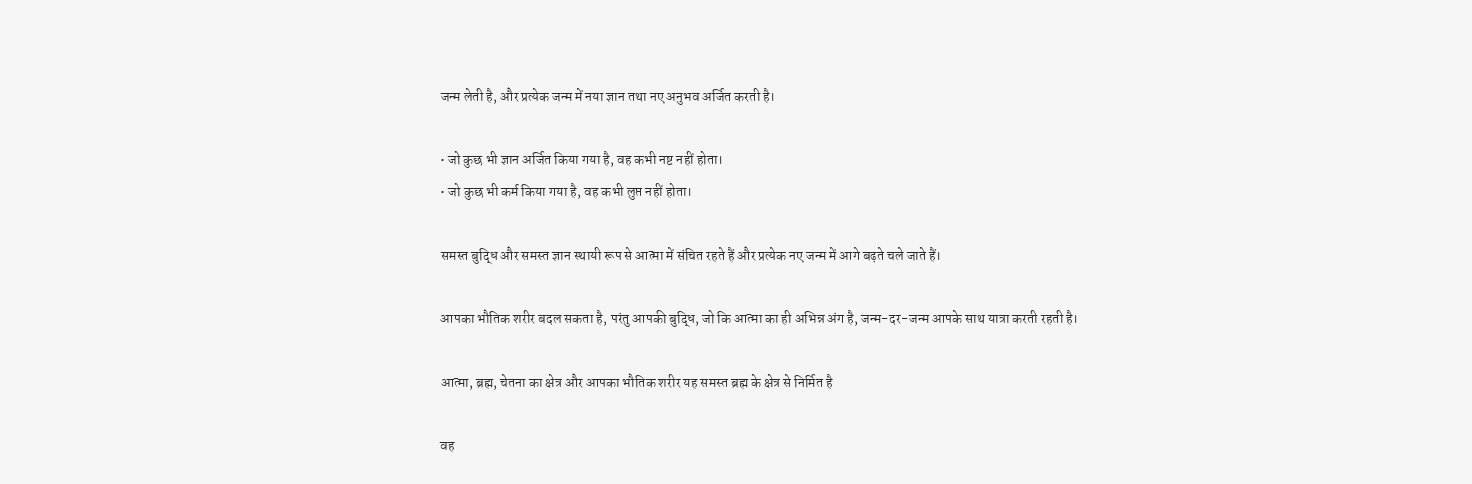जन्म लेती है, और प्रत्येक जन्म में नया ज्ञान तथा नए अनुभव अर्जित करती है।

• जो कुछ भी ज्ञान अर्जित किया गया है, वह कभी नष्ट नहीं होता।
• जो कुछ भी कर्म किया गया है, वह कभी लुप्त नहीं होता।

समस्त बुद्धि और समस्त ज्ञान स्थायी रूप से आत्मा में संचित रहते हैं और प्रत्येक नए जन्म में आगे बढ़ते चले जाते हैं।

आपका भौतिक शरीर बदल सकता है, परंतु आपकी बुद्धि, जो कि आत्मा का ही अभिन्न अंग है, जन्म-दर-जन्म आपके साथ यात्रा करती रहती है।

आत्मा, ब्रह्म, चेतना का क्षेत्र और आपका भौतिक शरीर यह समस्त ब्रह्म के क्षेत्र से निर्मित है

वह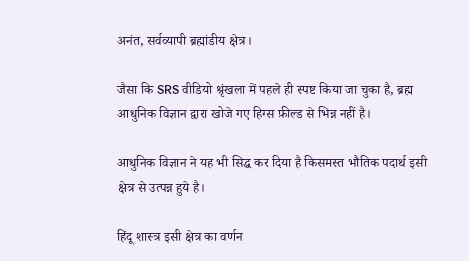अनंत, सर्वव्यापी ब्रह्मांडीय क्षेत्र।

जैसा कि SRS वीडियो श्रृंखला में पहले ही स्पष्ट किया जा चुका है, ब्रह्म आधुनिक विज्ञान द्वारा खोजे गए हिग्स फ़ील्ड से भिन्न नहीं है।

आधुनिक विज्ञान ने यह भी सिद्ध कर दिया है किसमस्त भौतिक पदार्थ इसी क्षेत्र से उत्पन्न हुये है।

हिंदू शास्त्र इसी क्षेत्र का वर्णन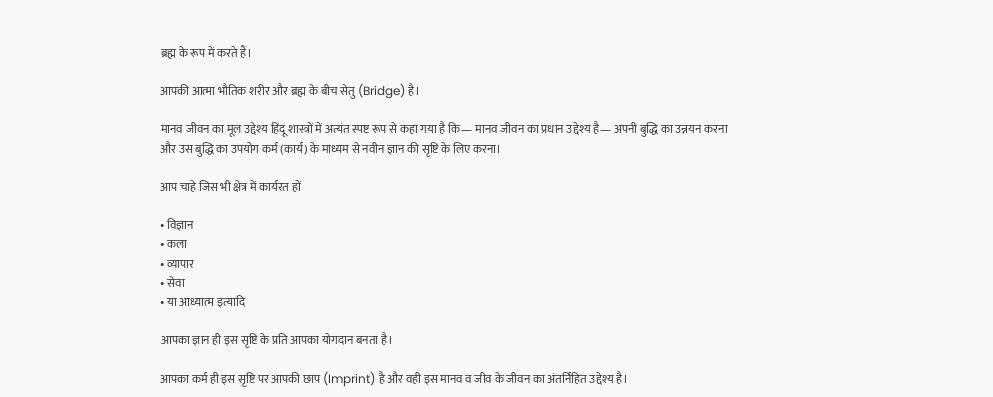ब्रह्म के रूप में करते हैं।

आपकी आत्मा भौतिक शरीर और ब्रह्म के बीच सेतु (Bridge) है।

मानव जीवन का मूल उद्देश्य हिंदू शास्त्रों में अत्यंत स्पष्ट रूप से कहा गया है कि— मानव जीवन का प्रधान उद्देश्य है— अपनी बुद्धि का उन्नयन करना और उस बुद्धि का उपयोग कर्म (कार्य) के माध्यम से नवीन ज्ञान की सृष्टि के लिए करना।

आप चाहे जिस भी क्षेत्र में कार्यरत हों

• विज्ञान
• कला
• व्यापार
• सेवा
• या आध्यात्म इत्यादि

आपका ज्ञान ही इस सृष्टि के प्रति आपका योगदान बनता है।

आपका कर्म ही इस सृष्टि पर आपकी छाप (Imprint) है और वही इस मानव व जीव के जीवन का अंतर्निहित उद्देश्य है।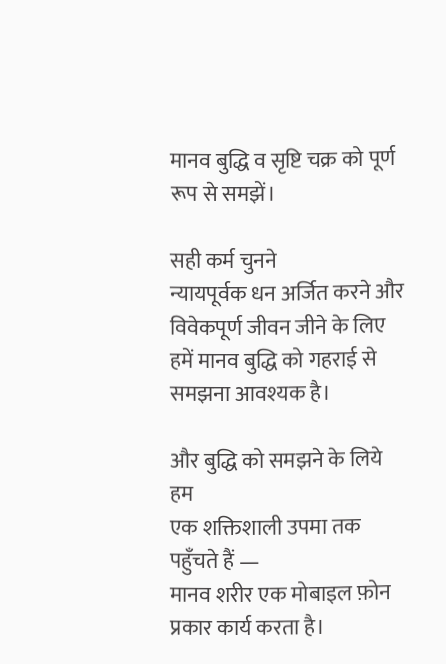मानव बुद्धि व सृष्टि चक्र को पूर्ण रूप से समझें।

सही कर्म चुनने
न्यायपूर्वक धन अर्जित करने और विवेकपूर्ण जीवन जीने के लिए
हमें मानव बुद्धि को गहराई से समझना आवश्यक है।

और बुद्धि को समझने के लिये हम
एक शक्तिशाली उपमा तक पहुँचते हैं —
मानव शरीर एक मोबाइल फ़ोन प्रकार कार्य करता है।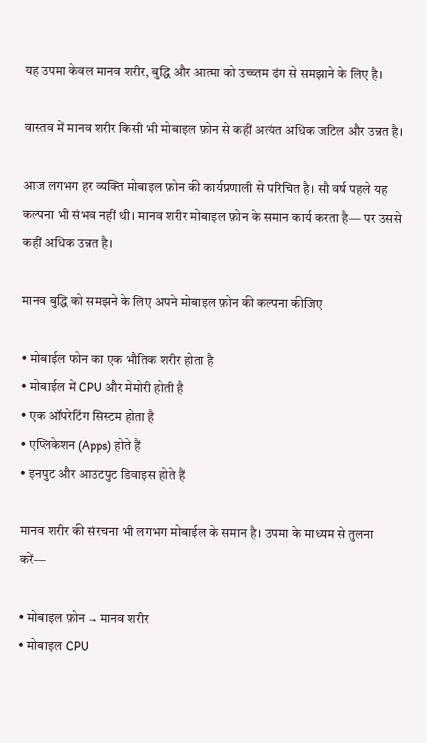यह उपमा केवल मानव शरीर, बुद्धि और आत्मा को उच्च्तम ढंग से समझाने के लिए है।

वास्तव में मानव शरीर किसी भी मोबाइल फ़ोन से कहीं अत्यंत अधिक जटिल और उन्नत है।

आज लगभग हर व्यक्ति मोबाइल फ़ोन की कार्यप्रणाली से परिचित है। सौ वर्ष पहले यह कल्पना भी संभव नहीं थी। मानव शरीर मोबाइल फ़ोन के समान कार्य करता है— पर उससे कहीं अधिक उन्नत है।

मानव बुद्धि को समझने के लिए अपने मोबाइल फ़ोन की कल्पना कीजिए

• मोबाईल फोन का एक भौतिक शरीर होता है
• मोबाईल में CPU और मेमोरी होती है
• एक ऑपरेटिंग सिस्टम होता है
• एप्लिकेशन (Apps) होते हैं
• इनपुट और आउटपुट डिवाइस होते हैं

मानव शरीर की संरचना भी लगभग मोबाईल के समान है। उपमा के माध्यम से तुलना करें—

• मोबाइल फ़ोन → मानव शरीर
• मोबाइल CPU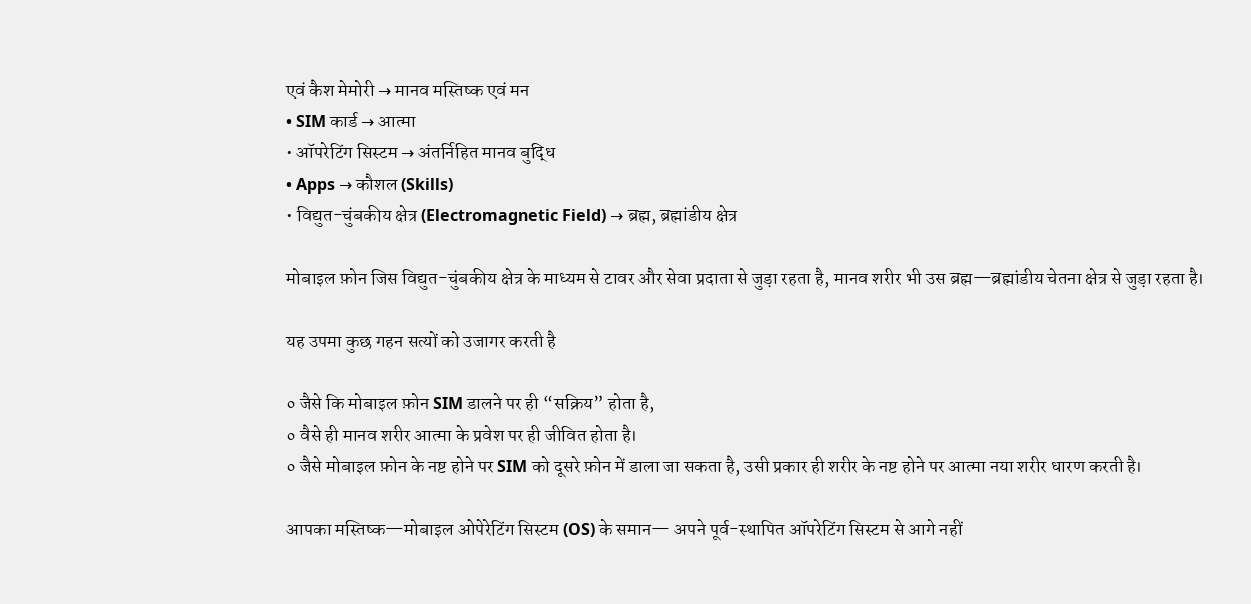एवं कैश मेमोरी → मानव मस्तिष्क एवं मन
• SIM कार्ड → आत्मा
• ऑपरेटिंग सिस्टम → अंतर्निहित मानव बुद्धि
• Apps → कौशल (Skills)
• विद्युत-चुंबकीय क्षेत्र (Electromagnetic Field) → ब्रह्म, ब्रह्मांडीय क्षेत्र

मोबाइल फ़ोन जिस विद्युत-चुंबकीय क्षेत्र के माध्यम से टावर और सेवा प्रदाता से जुड़ा रहता है, मानव शरीर भी उस ब्रह्म—ब्रह्मांडीय चेतना क्षेत्र से जुड़ा रहता है।

यह उपमा कुछ गहन सत्यों को उजागर करती है

० जैसे कि मोबाइल फ़ोन SIM डालने पर ही “सक्रिय” होता है,
० वैसे ही मानव शरीर आत्मा के प्रवेश पर ही जीवित होता है।
० जैसे मोबाइल फ़ोन के नष्ट होने पर SIM को दूसरे फ़ोन में डाला जा सकता है, उसी प्रकार ही शरीर के नष्ट होने पर आत्मा नया शरीर धारण करती है।

आपका मस्तिष्क—मोबाइल ओपेरेटिंग सिस्टम (OS) के समान— अपने पूर्व-स्थापित ऑपरेटिंग सिस्टम से आगे नहीं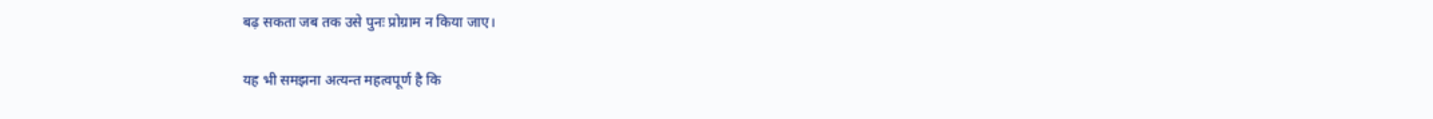बढ़ सकता जब तक उसे पुनः प्रोग्राम न किया जाए।

यह भी समझना अत्यन्त महत्वपूर्ण है कि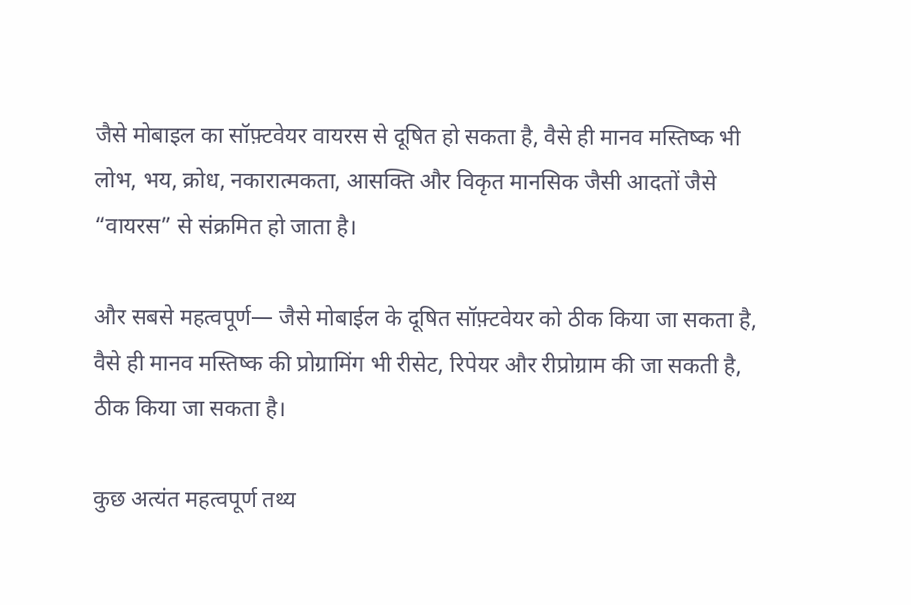जैसे मोबाइल का सॉफ़्टवेयर वायरस से दूषित हो सकता है, वैसे ही मानव मस्तिष्क भी लोभ, भय, क्रोध, नकारात्मकता, आसक्ति और विकृत मानसिक जैसी आदतों जैसे “वायरस” से संक्रमित हो जाता है।

और सबसे महत्वपूर्ण— जैसे मोबाईल के दूषित सॉफ़्टवेयर को ठीक किया जा सकता है,
वैसे ही मानव मस्तिष्क की प्रोग्रामिंग भी रीसेट, रिपेयर और रीप्रोग्राम की जा सकती है, ठीक किया जा सकता है।

कुछ अत्यंत महत्वपूर्ण तथ्य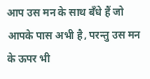आप उस मन के साथ बँधे हैं जो आपके पास अभी है, परन्तु उस मन के ऊपर भी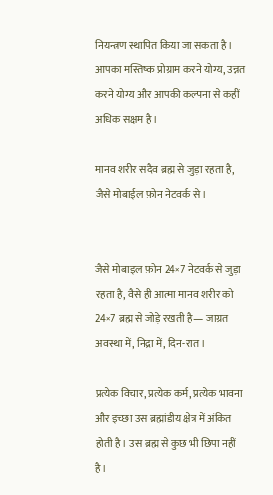नियन्त्रण स्थापित किया जा सकता है।
आपका मस्तिष्क प्रोग्राम करने योग्य, उन्नत करने योग्य और आपकी कल्पना से कहीं अधिक सक्षम है।

मानव शरीर सदैव ब्रह्म से जुड़ा रहता है,
जैसे मोबाईल फ़ोन नेटवर्क से।


जैसे मोबाइल फ़ोन 24×7 नेटवर्क से जुड़ा रहता है, वैसे ही आत्मा मानव शरीर को 24×7 ब्रह्म से जोड़े रखती है— जाग्रत अवस्था में, निद्रा में, दिन-रात।

प्रत्येक विचार, प्रत्येक कर्म, प्रत्येक भावना और इच्छा उस ब्रह्मांडीय क्षेत्र में अंकित होती है। उस ब्रह्म से कुछ भी छिपा नहीं है।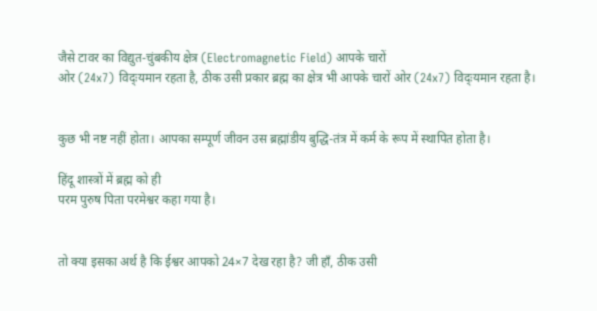जैसे टावर का विद्युत-चुंबकीय क्षेत्र (Electromagnetic Field) आपके चारों
ओर (24x7) विद्ःयमान रहता है, ठीक उसी प्रकार ब्रह्म का क्षेत्र भी आपके चारों ओर (24x7) विद्ःयमान रहता है।


कुछ भी नष्ट नहीं होता। आपका सम्पूर्ण जीवन उस ब्रह्मांडीय बुद्धि-तंत्र में कर्म के रूप में स्थापित होता है।

हिंदू शास्त्रों में ब्रह्म को ही
परम पुरुष पिता परमेश्वर कहा गया है।


तो क्या इसका अर्थ है कि ईश्वर आपको 24×7 देख रहा है? जी हाँ, ठीक उसी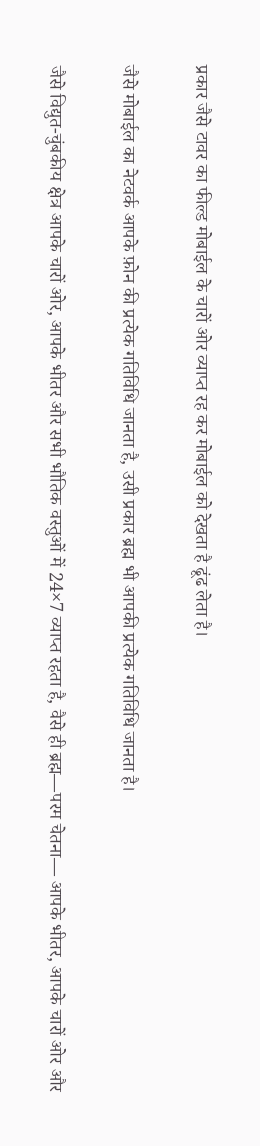प्रकार जैसे टावर का फील्ड मोबाईल के चारों ओर व्याप्त रह कर मोबाईल को देखता है ढूंढ लेता है।

जैसे मोबाईल का नेटवर्क आपके फ़ोन की प्रत्येक गतिविधि जानता है, उसी प्रकार ब्रह्म भी आपकी प्रत्येक गतिविधि जानता है।

जैसे विद्युत-चुंबकीय क्षेत्र आपके चारों ओर, आपके भीतर और सभी भौतिक वस्तुओं में 24×7 व्याप्त रहता है, वैसे ही ब्रह्म—परम चेतना— आपके भीतर, आपके चारों ओर और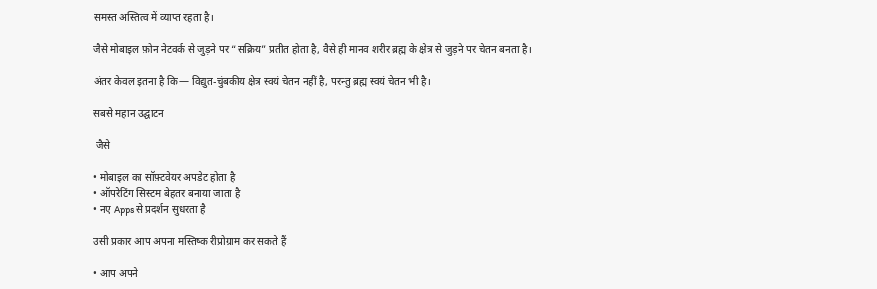समस्त अस्तित्व में व्याप्त रहता है।

जैसे मोबाइल फ़ोन नेटवर्क से जुड़ने पर “सक्रिय” प्रतीत होता है, वैसे ही मानव शरीर ब्रह्म के क्षेत्र से जुड़ने पर चेतन बनता है।

अंतर केवल इतना है कि— विद्युत-चुंबकीय क्षेत्र स्वयं चेतन नहीं है, परन्तु ब्रह्म स्वयं चेतन भी है।

सबसे महान उद्घाटन

 जैसे

• मोबाइल का सॉफ़्टवेयर अपडेट होता है
• ऑपरेटिंग सिस्टम बेहतर बनाया जाता है
• नए Apps से प्रदर्शन सुधरता है

उसी प्रकार आप अपना मस्तिष्क रीप्रोग्राम कर सकते हैं

• आप अपने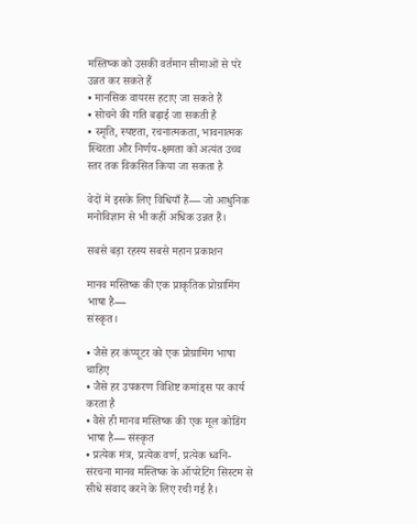मस्तिष्क को उसकी वर्तमान सीमाओं से परे उन्नत कर सकते हैं
• मानसिक वायरस हटाए जा सकते हैं
• सोचने की गति बढ़ाई जा सकती है
• स्मृति, स्पष्टता, रचनात्मकता, भावनात्मक स्थिरता और निर्णय-क्षमता को अत्यंत उच्च स्तर तक विकसित किया जा सकता है

वेदों में इसके लिए विधियाँ हैं— जो आधुनिक मनोविज्ञान से भी कहीं अधिक उन्नत हैं।

सबसे बड़ा रहस्य सबसे महान प्रकाशन

मानव मस्तिष्क की एक प्राकृतिक प्रोग्रामिंग भाषा है—
संस्कृत।

• जैसे हर कंप्यूटर को एक प्रोग्रामिंग भाषा चाहिए
• जैसे हर उपकरण विशिष्ट कमांड्स पर कार्य करता है
• वैसे ही मानव मस्तिष्क की एक मूल कोडिंग भाषा है— संस्कृत
• प्रत्येक मंत्र, प्रत्येक वर्ण, प्रत्येक ध्वनि-संरचना मानव मस्तिष्क के ऑपरेटिंग सिस्टम से सीधे संवाद करने के लिए रची गई है।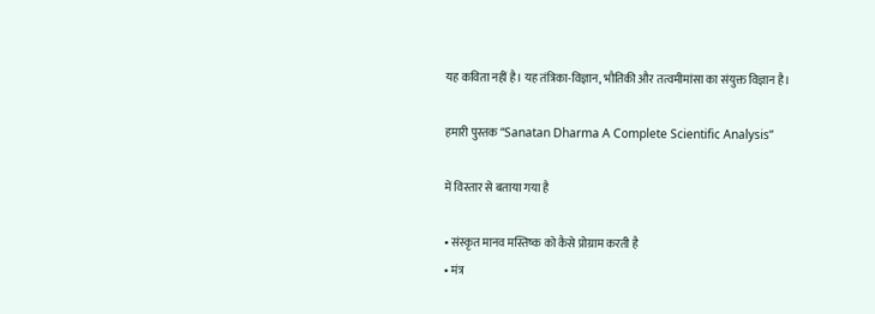यह कविता नहीं है। यह तंत्रिका-विज्ञान, भौतिकी और तत्वमीमांसा का संयुक्त विज्ञान है।

हमारी पुस्तक “Sanatan Dharma A Complete Scientific Analysis”

में विस्तार से बताया गया है

• संस्कृत मानव मस्तिष्क को कैसे प्रोग्राम करती है
• मंत्र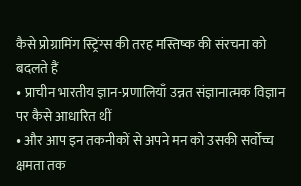कैसे प्रोग्रामिंग स्ट्रिंग्स की तरह मस्तिष्क की संरचना को बदलते हैं
• प्राचीन भारतीय ज्ञान-प्रणालियाँ उन्नत संज्ञानात्मक विज्ञान पर कैसे आधारित थीं
• और आप इन तकनीकों से अपने मन को उसकी सर्वोच्च क्षमता तक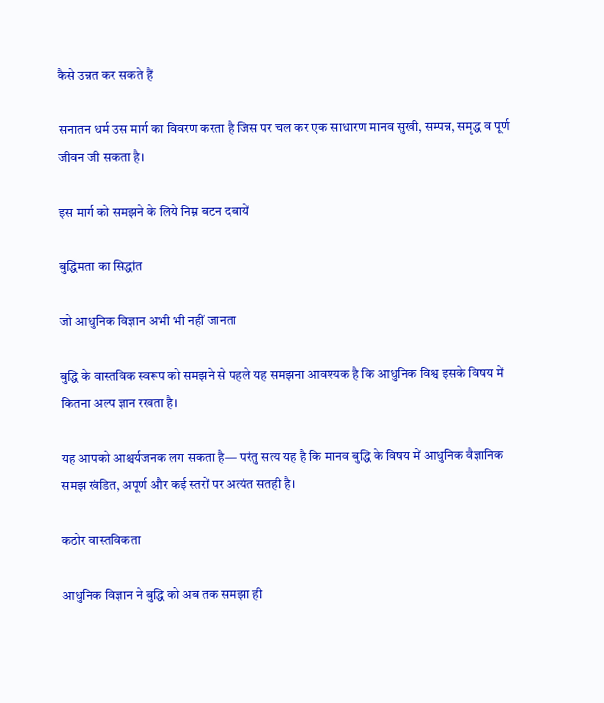कैसे उन्नत कर सकते हैं

सनातन धर्म उस मार्ग का विवरण करता है जिस पर चल कर एक साधारण मानव सुखी, सम्पन्न, समृद्ध व पूर्ण जीवन जी सकता है।

इस मार्ग को समझने के लिये निम्न बटन दबायें

बुद्धिमता का सिद्धांत

जो आधुनिक विज्ञान अभी भी नहीं जानता

बुद्धि के वास्तविक स्वरूप को समझने से पहले यह समझना आवश्यक है कि आधुनिक विश्व इसके विषय में कितना अल्प ज्ञान रखता है।

यह आपको आश्चर्यजनक लग सकता है— परंतु सत्य यह है कि मानव बुद्धि के विषय में आधुनिक वैज्ञानिक समझ खंडित, अपूर्ण और कई स्तरों पर अत्यंत सतही है।

कठोर वास्तविकता

आधुनिक विज्ञान ने बुद्धि को अब तक समझा ही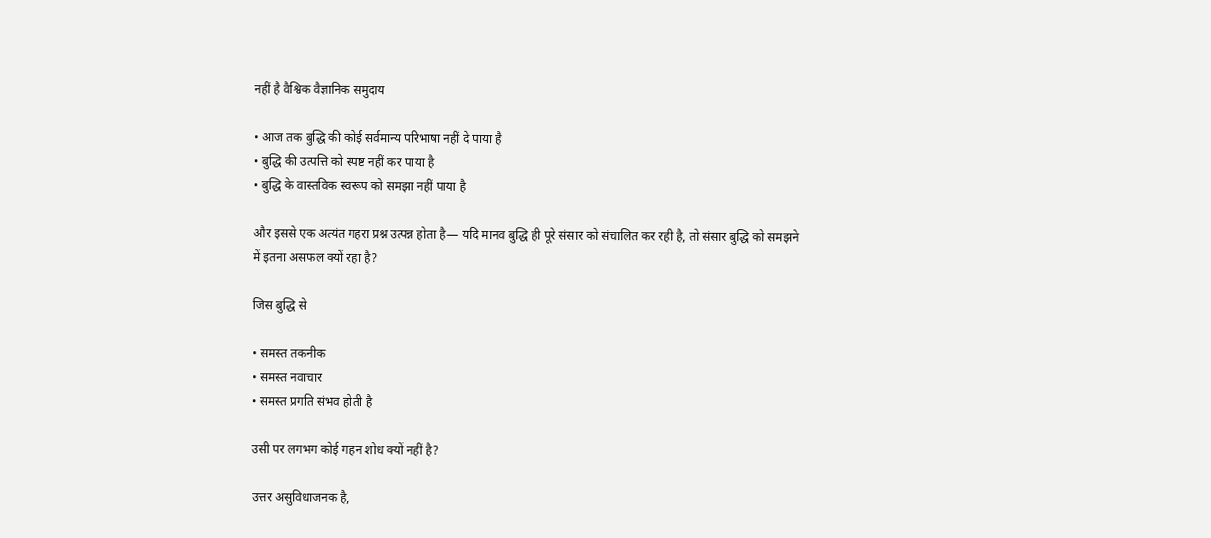नहीं है वैश्विक वैज्ञानिक समुदाय

• आज तक बुद्धि की कोई सर्वमान्य परिभाषा नहीं दे पाया है
• बुद्धि की उत्पत्ति को स्पष्ट नहीं कर पाया है
• बुद्धि के वास्तविक स्वरूप को समझा नहीं पाया है

और इससे एक अत्यंत गहरा प्रश्न उत्पन्न होता है— यदि मानव बुद्धि ही पूरे संसार को संचालित कर रही है, तो संसार बुद्धि को समझने में इतना असफल क्यों रहा है?

जिस बुद्धि से

• समस्त तकनीक
• समस्त नवाचार
• समस्त प्रगति संभव होती है

उसी पर लगभग कोई गहन शोध क्यों नहीं है?

उत्तर असुविधाजनक है,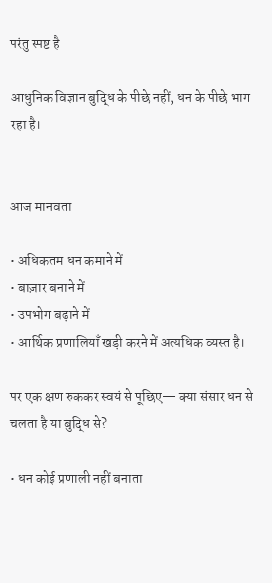परंतु स्पष्ट है

आधुनिक विज्ञान बुद्धि के पीछे नहीं, धन के पीछे भाग रहा है।


आज मानवता

• अधिकतम धन कमाने में
• बाज़ार बनाने में
• उपभोग बढ़ाने में
• आर्थिक प्रणालियाँ खड़ी करने में अत्यधिक व्यस्त है।

पर एक क्षण रुककर स्वयं से पूछिए— क्या संसार धन से चलता है या बुद्धि से?

• धन कोई प्रणाली नहीं बनाता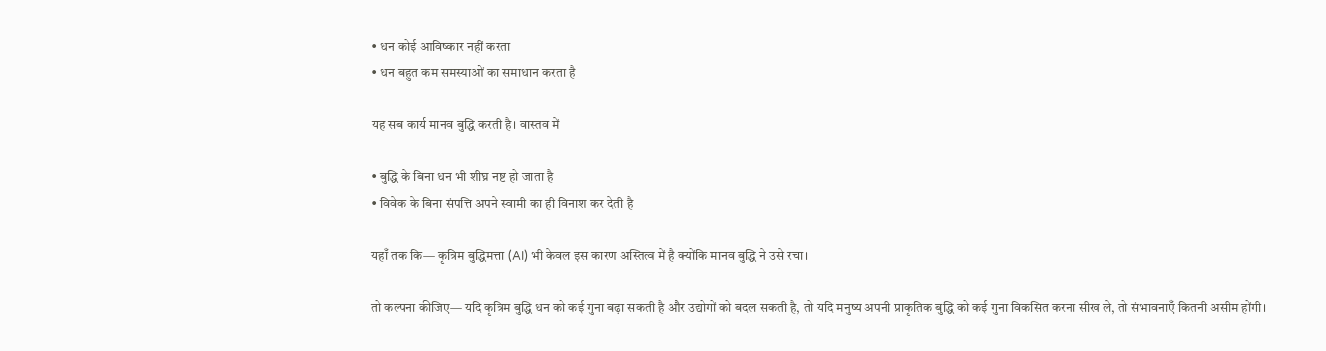• धन कोई आविष्कार नहीं करता
• धन बहुत कम समस्याओं का समाधान करता है

यह सब कार्य मानव बुद्धि करती है। वास्तव में

• बुद्धि के बिना धन भी शीघ्र नष्ट हो जाता है
• विवेक के बिना संपत्ति अपने स्वामी का ही विनाश कर देती है

यहाँ तक कि— कृत्रिम बुद्धिमत्ता (AI) भी केवल इस कारण अस्तित्व में है क्योंकि मानव बुद्धि ने उसे रचा।

तो कल्पना कीजिए— यदि कृत्रिम बुद्धि धन को कई गुना बढ़ा सकती है और उद्योगों को बदल सकती है, तो यदि मनुष्य अपनी प्राकृतिक बुद्धि को कई गुना विकसित करना सीख ले, तो संभावनाएँ कितनी असीम होंगी।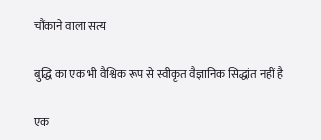चौंकाने वाला सत्य

बुद्धि का एक भी वैश्विक रूप से स्वीकृत वैज्ञानिक सिद्धांत नहीं है

एक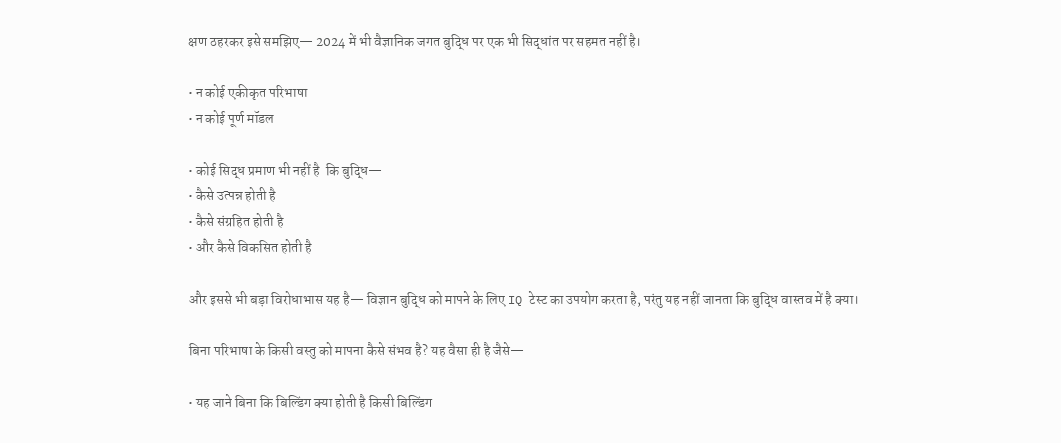क्षण ठहरकर इसे समझिए— 2024 में भी वैज्ञानिक जगत बुद्धि पर एक भी सिद्धांत पर सहमत नहीं है।

• न कोई एकीकृत परिभाषा
• न कोई पूर्ण मॉडल

• कोई सिद्ध प्रमाण भी नहीं है  कि बुद्धि—
• कैसे उत्पन्न होती है
• कैसे संग्रहित होती है
• और कैसे विकसित होती है

और इससे भी बड़ा विरोधाभास यह है— विज्ञान बुद्धि को मापने के लिए IQ टेस्ट का उपयोग करता है, परंतु यह नहीं जानता कि बुद्धि वास्तव में है क्या।

बिना परिभाषा के किसी वस्तु को मापना कैसे संभव है? यह वैसा ही है जैसे—

• यह जाने बिना कि बिल्डिंग क्या होती है किसी बिल्डिंग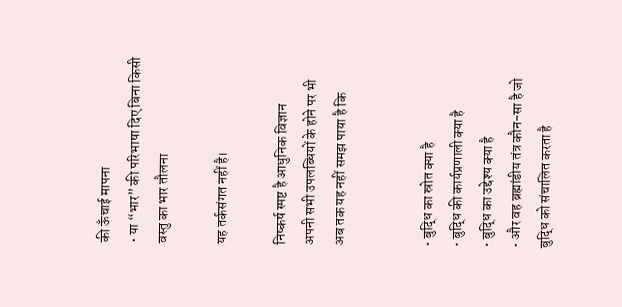की ऊँचाई मापना
• या “भार” की परिभाषा दिए बिना किसी वस्तु का भार तौलना

यह तर्कसंगत नहीं है।

निष्कर्ष स्पष्ट है आधुनिक विज्ञान
अपनी सभी उपलब्धियों के होने पर भी
अब तक यह नहीं समझ पाया है कि


• बुद्धि का स्रोत क्या है
• बुद्धि की कार्यप्रणाली क्या है
• बुद्धि का उद्देश्य क्या है
• और वह ब्रह्मांडीय तंत्र कौन-सा है जो बुद्धि को संचालित करता है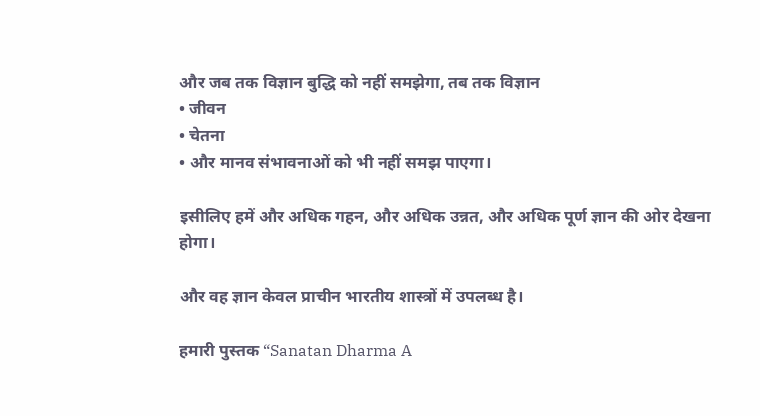और जब तक विज्ञान बुद्धि को नहीं समझेगा, तब तक विज्ञान
• जीवन
• चेतना
• और मानव संभावनाओं को भी नहीं समझ पाएगा।

इसीलिए हमें और अधिक गहन, और अधिक उन्नत, और अधिक पूर्ण ज्ञान की ओर देखना होगा।

और वह ज्ञान केवल प्राचीन भारतीय शास्त्रों में उपलब्ध है।

हमारी पुस्तक “Sanatan Dharma A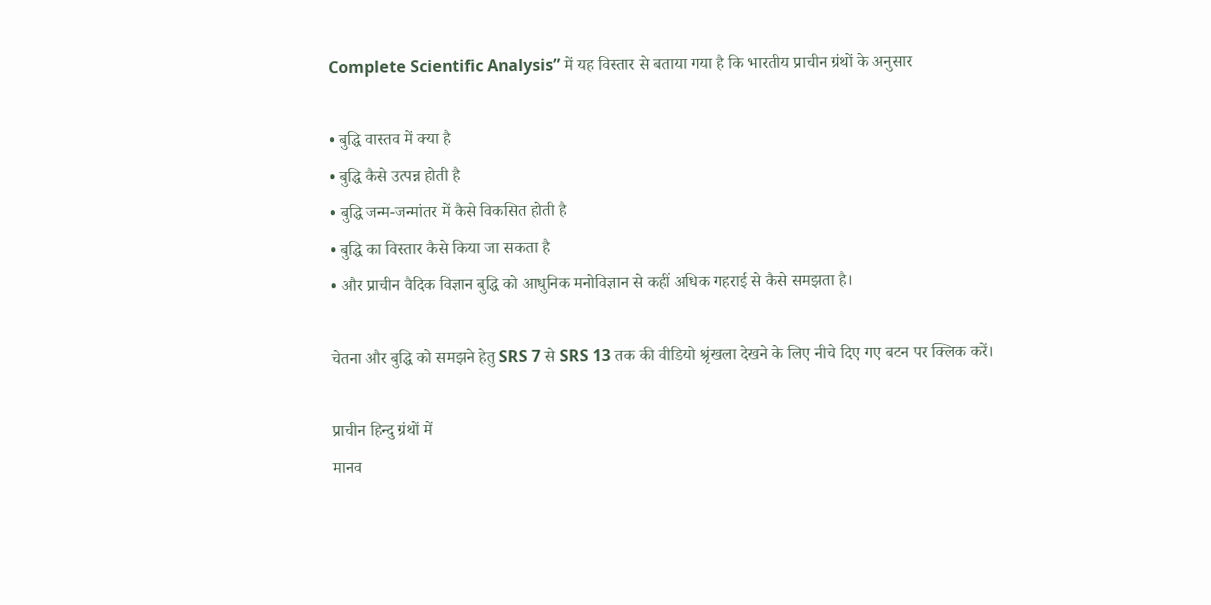Complete Scientific Analysis” में यह विस्तार से बताया गया है कि भारतीय प्राचीन ग्रंथों के अनुसार

• बुद्धि वास्तव में क्या है
• बुद्धि कैसे उत्पन्न होती है
• बुद्धि जन्म-जन्मांतर में कैसे विकसित होती है
• बुद्धि का विस्तार कैसे किया जा सकता है
• और प्राचीन वैदिक विज्ञान बुद्धि को आधुनिक मनोविज्ञान से कहीं अधिक गहराई से कैसे समझता है।

चेतना और बुद्धि को समझने हेतु SRS 7 से SRS 13 तक की वीडियो श्रृंखला देखने के लिए नीचे दिए गए बटन पर क्लिक करें।

प्राचीन हिन्दु ग्रंथों में
मानव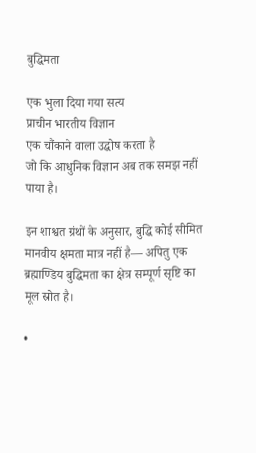बुद्धिमता

एक भुला दिया गया सत्य
प्राचीन भारतीय विज्ञान
एक चौंकाने वाला उद्घोष करता है
जो कि आधुनिक विज्ञान अब तक समझ नहीं पाया है।

इन शाश्वत ग्रंथों के अनुसार, बुद्धि कोई सीमित मानवीय क्षमता मात्र नहीं है— अपितु एक ब्रह्माण्डिय बुद्धिमता का क्षेत्र सम्पूर्ण सृष्टि का मूल स्रोत है।

•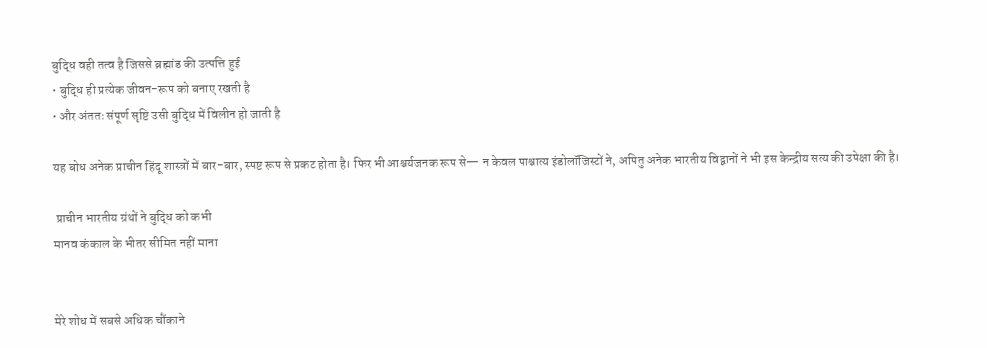बुद्धि वही तत्व है जिससे ब्रह्मांड की उत्पत्ति हुई
• बुद्धि ही प्रत्येक जीवन-रूप को बनाए रखती है
• और अंततः संपूर्ण सृष्टि उसी बुद्धि में विलीन हो जाती है

यह बोध अनेक प्राचीन हिंदू शास्त्रों में बार-बार, स्पष्ट रूप से प्रकट होता है। फिर भी आश्चर्यजनक रूप से— न केवल पाश्चात्य इंडोलॉजिस्टों ने, अपितु अनेक भारतीय विद्वानों ने भी इस केन्द्रीय सत्य की उपेक्षा की है।

 प्राचीन भारतीय ग्रंथों ने बुद्धि को कभी
मानव कंकाल के भीतर सीमित नहीं माना


मेरे शोध में सबसे अधिक चौंकाने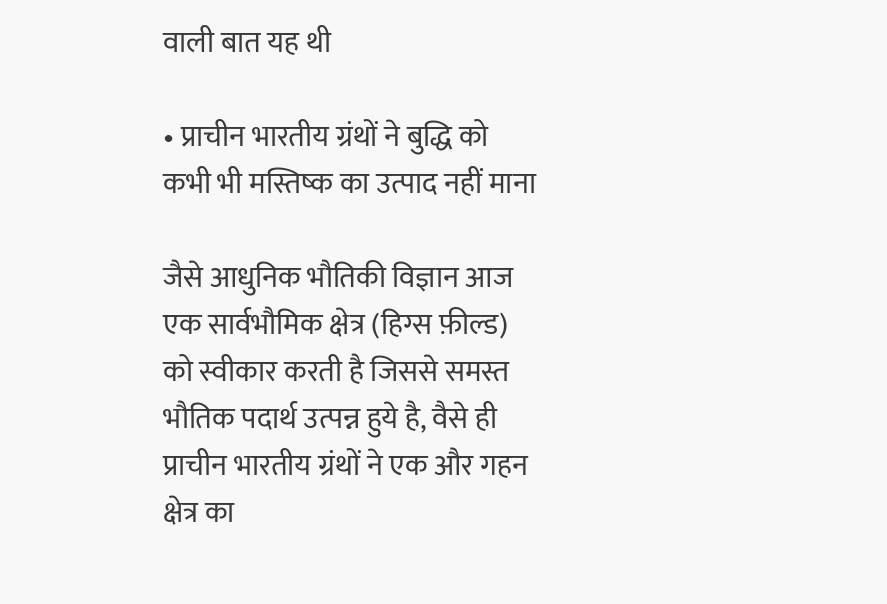वाली बात यह थी

• प्राचीन भारतीय ग्रंथों ने बुद्धि को कभी भी मस्तिष्क का उत्पाद नहीं माना

जैसे आधुनिक भौतिकी विज्ञान आज एक सार्वभौमिक क्षेत्र (हिग्स फ़ील्ड) को स्वीकार करती है जिससे समस्त भौतिक पदार्थ उत्पन्न हुये है, वैसे ही प्राचीन भारतीय ग्रंथों ने एक और गहन क्षेत्र का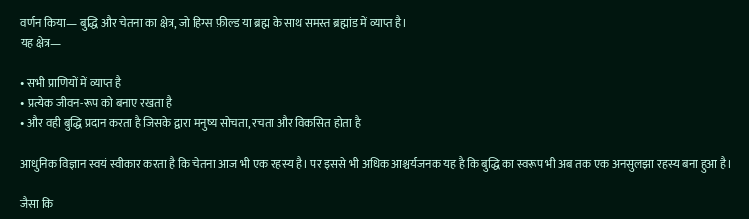वर्णन किया— बुद्धि और चेतना का क्षेत्र, जो हिग्स फ़ील्ड या ब्रह्म के साथ समस्त ब्रह्मांड में व्याप्त है।
यह क्षेत्र—

• सभी प्राणियों में व्याप्त है
• प्रत्येक जीवन-रूप को बनाए रखता है
• और वही बुद्धि प्रदान करता है जिसके द्वारा मनुष्य सोचता, रचता और विकसित होता है

आधुनिक विज्ञान स्वयं स्वीकार करता है कि चेतना आज भी एक रहस्य है। पर इससे भी अधिक आश्चर्यजनक यह है कि बुद्धि का स्वरूप भी अब तक एक अनसुलझा रहस्य बना हुआ है।

जैसा कि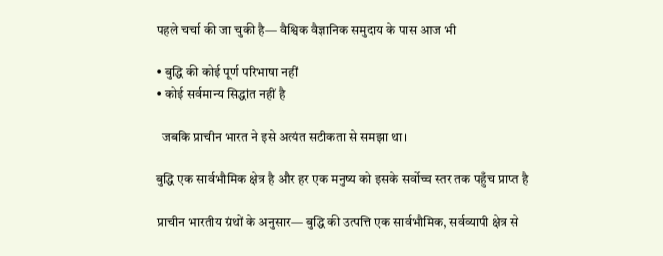पहले चर्चा की जा चुकी है— वैश्विक वैज्ञानिक समुदाय के पास आज भी

• बुद्धि की कोई पूर्ण परिभाषा नहीं
• कोई सर्वमान्य सिद्धांत नहीं है

  जबकि प्राचीन भारत ने इसे अत्यंत सटीकता से समझा था।

बुद्धि एक सार्वभौमिक क्षेत्र है और हर एक मनुष्य को इसके सर्वोच्च स्तर तक पहुँच प्राप्त है

प्राचीन भारतीय ग्रंथों के अनुसार— बुद्धि की उत्पत्ति एक सार्वभौमिक, सर्वव्यापी क्षेत्र से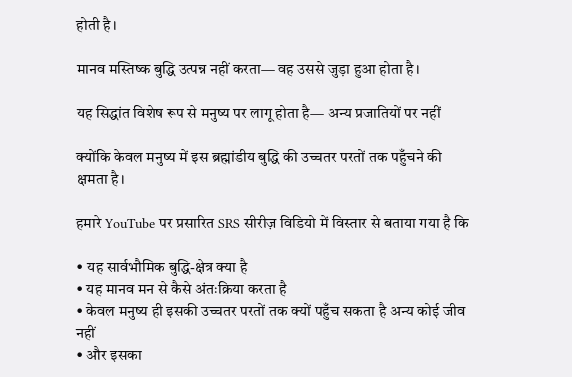होती है।

मानव मस्तिष्क बुद्धि उत्पन्न नहीं करता— वह उससे जुड़ा हुआ होता है।

यह सिद्धांत विशेष रूप से मनुष्य पर लागू होता है— अन्य प्रजातियों पर नहीं

क्योंकि केवल मनुष्य में इस ब्रह्मांडीय बुद्धि की उच्चतर परतों तक पहुँचने की क्षमता है।

हमारे YouTube पर प्रसारित SRS सीरीज़ विडियो में विस्तार से बताया गया है कि

• यह सार्वभौमिक बुद्धि-क्षेत्र क्या है
• यह मानव मन से कैसे अंतःक्रिया करता है
• केवल मनुष्य ही इसकी उच्चतर परतों तक क्यों पहुँच सकता है अन्य कोई जीव नहीं
• और इसका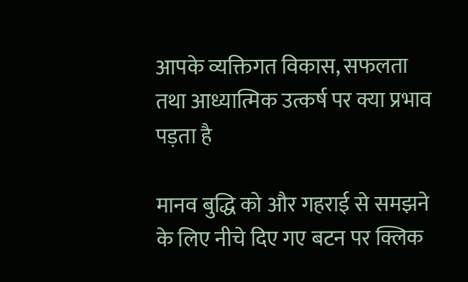आपके व्यक्तिगत विकास, सफलता तथा आध्यात्मिक उत्कर्ष पर क्या प्रभाव पड़ता है

मानव बुद्धि को और गहराई से समझने के लिए नीचे दिए गए बटन पर क्लिक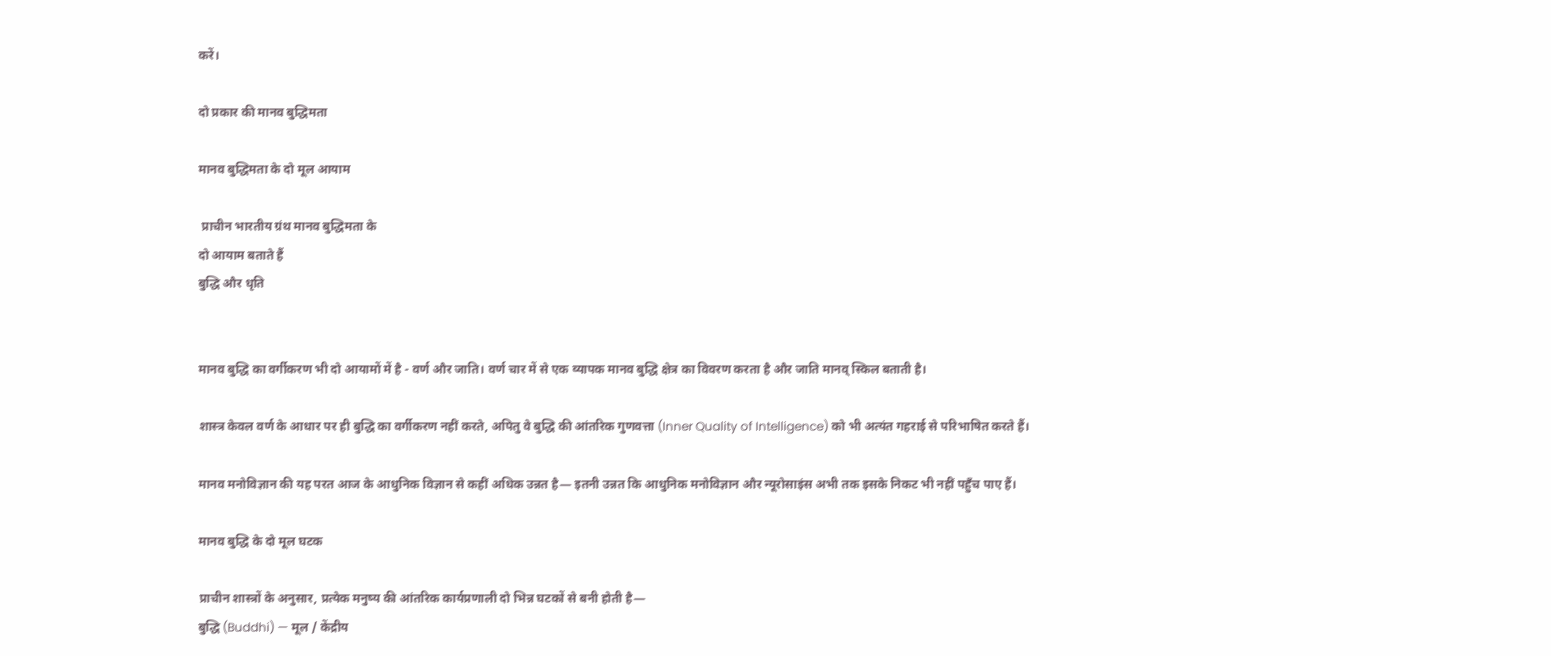करें।

दो प्रकार की मानव बुद्धिमता

मानव बुद्धिमता के दो मूल आयाम

 प्राचीन भारतीय ग्रंथ मानव बुद्धिमता के
दो आयाम बताते हैं
बुद्धि और धृति


मानव बुद्धि का वर्गीकरण भी दो आयामों में है - वर्ण और जाति। वर्ण चार में से एक व्यापक मानव बुद्धि क्षेत्र का विवरण करता है और जाति मानव् स्किल बताती है।

शास्त्र केवल वर्ण के आधार पर ही बुद्धि का वर्गीकरण नहीं करते, अपितु वे बुद्धि की आंतरिक गुणवत्ता (Inner Quality of Intelligence) को भी अत्यंत गहराई से परिभाषित करते हैं।

मानव मनोविज्ञान की यह परत आज के आधुनिक विज्ञान से कहीं अधिक उन्नत है— इतनी उन्नत कि आधुनिक मनोविज्ञान और न्यूरोसाइंस अभी तक इसके निकट भी नहीं पहुँच पाए हैं।

मानव बुद्धि के दो मूल घटक

प्राचीन शास्त्रों के अनुसार, प्रत्येक मनुष्य की आंतरिक कार्यप्रणाली दो भिन्न घटकों से बनी होती है—
बुद्धि (Buddhi) — मूल / केंद्रीय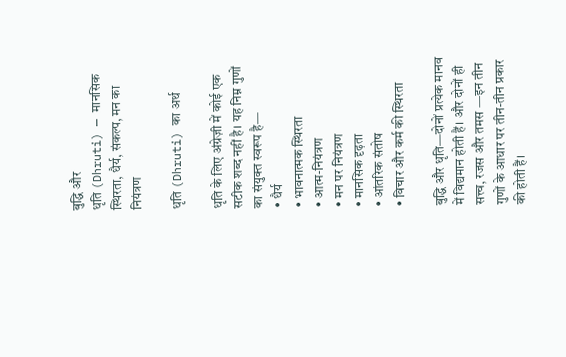बुद्धि और
धृति (Dhruti) — मानसिक स्थिरता, धैर्य, संकल्प, मन का नियंत्रण

धृति (Dhruti) का अर्थ

धृति के लिए अंग्रेज़ी में कोई एक सटीक शब्द नहीं है। यह निम्न गुणों का संयुक्त स्वरूप है—
• धैर्य
• भावनात्मक स्थिरता
• आत्म-नियंत्रण
• मन पर नियंत्रण
• मानसिक दृढ़ता
• आंतरिक संतोष
• विचार और कर्म की स्थिरता

बुद्धि और धृति—दोनों प्रत्येक मानव में विद्यमान होती हैं। और दोनों ही सत्त्व, रजस और तमस —इन तीन गुणों के आधार पर तीन-तीन प्रकार की होती हैं।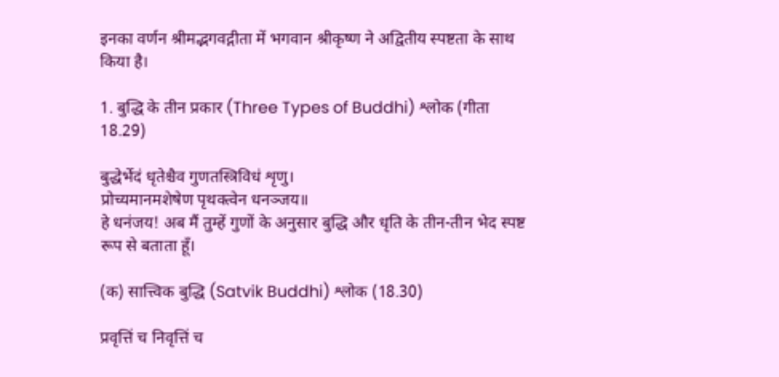इनका वर्णन श्रीमद्भगवद्गीता में भगवान श्रीकृष्ण ने अद्वितीय स्पष्टता के साथ किया है।

1. बुद्धि के तीन प्रकार (Three Types of Buddhi) श्लोक (गीता 18.29)

बुद्धेर्भेदं धृतेश्चैव गुणतस्त्रिविधं शृणु।
प्रोच्यमानमशेषेण पृथक्त्वेन धनञ्जय॥
हे धनंजय! अब मैं तुम्हें गुणों के अनुसार बुद्धि और धृति के तीन-तीन भेद स्पष्ट रूप से बताता हूँ।

(क) सात्त्विक बुद्धि (Satvik Buddhi) श्लोक (18.30)

प्रवृत्तिं च निवृत्तिं च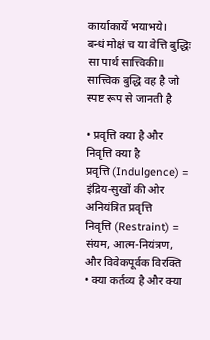कार्याकार्ये भयाभये।
बन्धं मोक्षं च या वेत्ति बुद्धिः सा पार्थ सात्त्विकी॥
सात्त्विक बुद्धि वह है जो स्पष्ट रूप से जानती है

• प्रवृत्ति क्या है और निवृत्ति क्या है
प्रवृत्ति (Indulgence) = इंद्रिय-सुखों की ओर अनियंत्रित प्रवृत्ति
निवृत्ति (Restraint) = संयम, आत्म-नियंत्रण, और विवेकपूर्वक विरक्ति
• क्या कर्तव्य है और क्या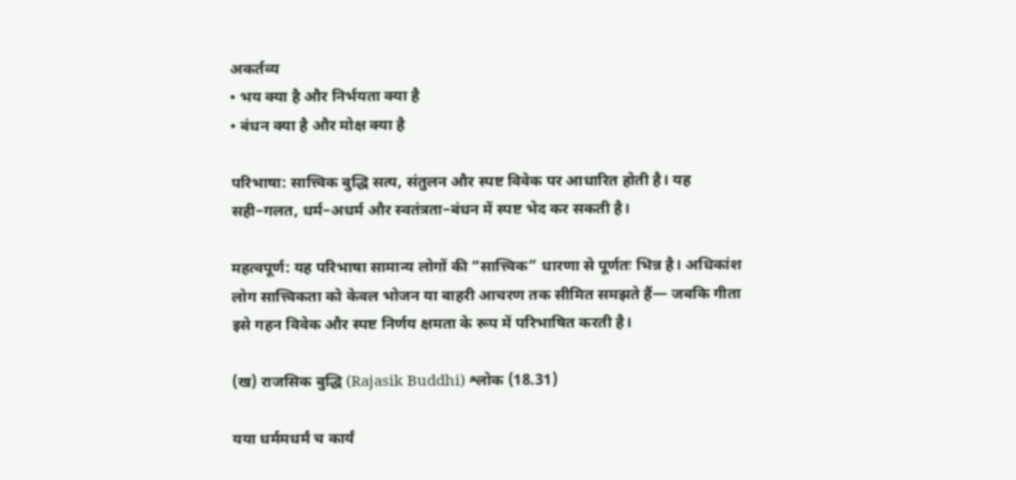अकर्तव्य
• भय क्या है और निर्भयता क्या है
• बंधन क्या है और मोक्ष क्या है

परिभाषा: सात्त्विक बुद्धि सत्य, संतुलन और स्पष्ट विवेक पर आधारित होती है। यह सही–गलत, धर्म–अधर्म और स्वतंत्रता–बंधन में स्पष्ट भेद कर सकती है।

महत्वपूर्ण: यह परिभाषा सामान्य लोगों की “सात्त्विक” धारणा से पूर्णतः भिन्न है। अधिकांश लोग सात्त्विकता को केवल भोजन या बाहरी आचरण तक सीमित समझते हैं— जबकि गीता इसे गहन विवेक और स्पष्ट निर्णय क्षमता के रूप में परिभाषित करती है।

(ख) राजसिक बुद्धि (Rajasik Buddhi) श्लोक (18.31)

यया धर्ममधर्मं च कार्यं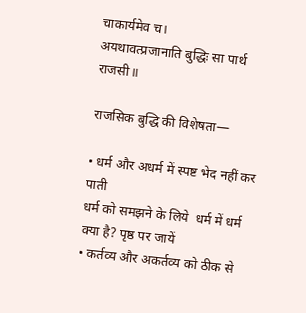चाकार्यमेव च।
अयथावत्प्रजानाति बुद्धिः सा पार्थ राजसी॥

राजसिक बुद्धि की विशेषता—

• धर्म और अधर्म में स्पष्ट भेद नहीं कर पाती
धर्म को समझने के लिये  धर्म में धर्म क्या है? पृष्ठ पर जायें
• कर्तव्य और अकर्तव्य को ठीक से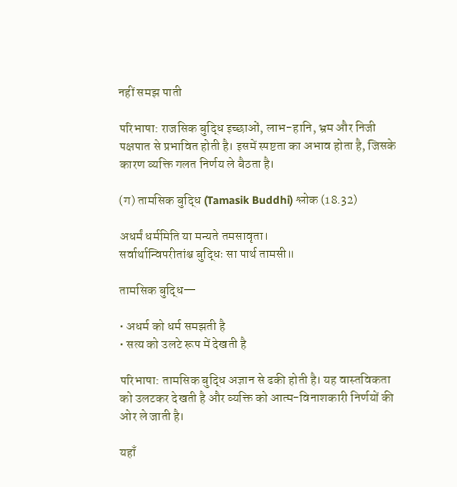नहीं समझ पाती

परिभाषा: राजसिक बुद्धि इच्छाओं, लाभ-हानि, भ्रम और निजी पक्षपात से प्रभावित होती है। इसमें स्पष्टता का अभाव होता है, जिसके कारण व्यक्ति गलत निर्णय ले बैठता है।

(ग) तामसिक बुद्धि (Tamasik Buddhi) श्लोक (18.32)

अधर्मं धर्ममिति या मन्यते तमसावृता।
सर्वार्थान्विपरीतांश्च बुद्धिः सा पार्थ तामसी॥

तामसिक बुद्धि—

• अधर्म को धर्म समझती है
• सत्य को उलटे रूप में देखती है

परिभाषा: तामसिक बुद्धि अज्ञान से ढकी होती है। यह वास्तविकता को उलटकर देखती है और व्यक्ति को आत्म-विनाशकारी निर्णयों की ओर ले जाती है।

यहाँ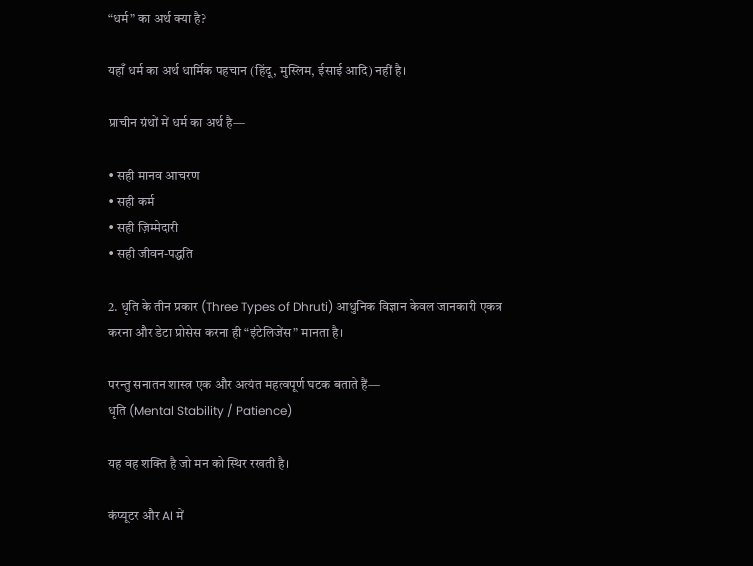“धर्म” का अर्थ क्या है?

यहाँ धर्म का अर्थ धार्मिक पहचान (हिंदू, मुस्लिम, ईसाई आदि) नहीं है।

प्राचीन ग्रंथों में धर्म का अर्थ है—

• सही मानव आचरण
• सही कर्म
• सही ज़िम्मेदारी
• सही जीवन-पद्धति

2. धृति के तीन प्रकार (Three Types of Dhruti) आधुनिक विज्ञान केवल जानकारी एकत्र करना और डेटा प्रोसेस करना ही “इंटेलिजेंस” मानता है।

परन्तु सनातन शास्त्र एक और अत्यंत महत्वपूर्ण घटक बताते हैं—
धृति (Mental Stability / Patience)

यह वह शक्ति है जो मन को स्थिर रखती है।

कंप्यूटर और AI में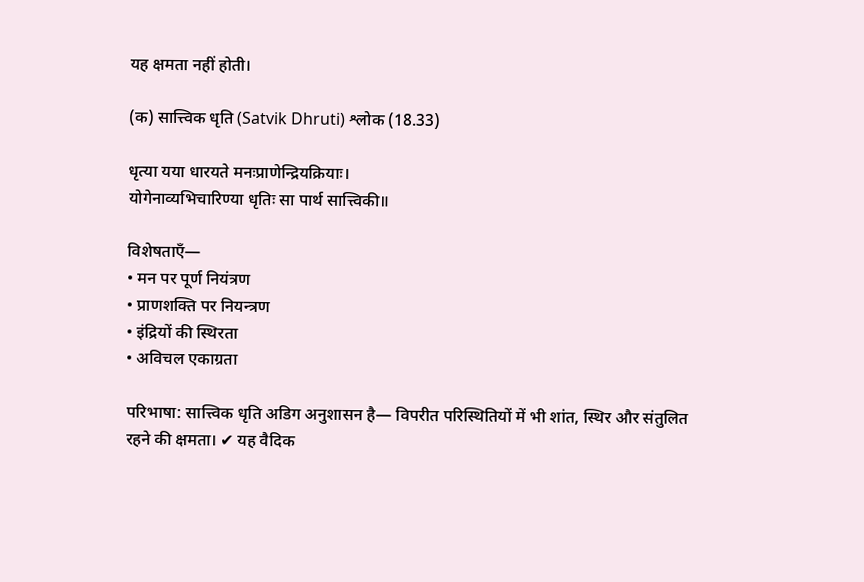यह क्षमता नहीं होती।

(क) सात्त्विक धृति (Satvik Dhruti) श्लोक (18.33)

धृत्या यया धारयते मनःप्राणेन्द्रियक्रियाः।
योगेनाव्यभिचारिण्या धृतिः सा पार्थ सात्त्विकी॥

विशेषताएँ—
• मन पर पूर्ण नियंत्रण
• प्राणशक्ति पर नियन्त्रण
• इंद्रियों की स्थिरता
• अविचल एकाग्रता

परिभाषा: सात्त्विक धृति अडिग अनुशासन है— विपरीत परिस्थितियों में भी शांत, स्थिर और संतुलित रहने की क्षमता। ✔ यह वैदिक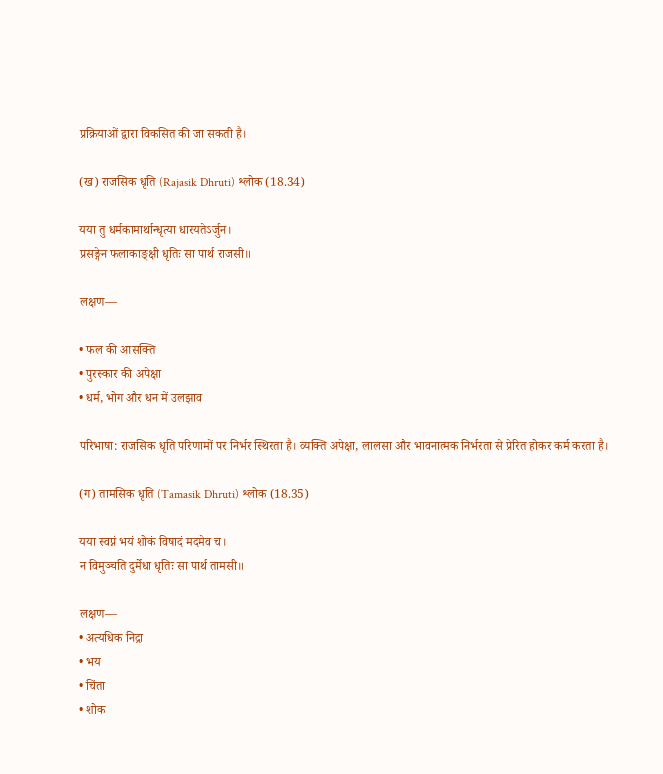प्रक्रियाओं द्वारा विकसित की जा सकती है।

(ख) राजसिक धृति (Rajasik Dhruti) श्लोक (18.34)

यया तु धर्मकामार्थान्धृत्या धारयतेऽर्जुन।
प्रसङ्गेन फलाकाङ्क्षी धृतिः सा पार्थ राजसी॥

लक्षण—

• फल की आसक्ति
• पुरस्कार की अपेक्षा
• धर्म, भोग और धन में उलझाव

परिभाषा: राजसिक धृति परिणामों पर निर्भर स्थिरता है। व्यक्ति अपेक्षा, लालसा और भावनात्मक निर्भरता से प्रेरित होकर कर्म करता है।

(ग) तामसिक धृति (Tamasik Dhruti) श्लोक (18.35)

यया स्वप्नं भयं शोकं विषादं मदमेव च।
न विमुञ्चति दुर्मेधा धृतिः सा पार्थ तामसी॥

लक्षण—
• अत्यधिक निद्रा
• भय
• चिंता
• शोक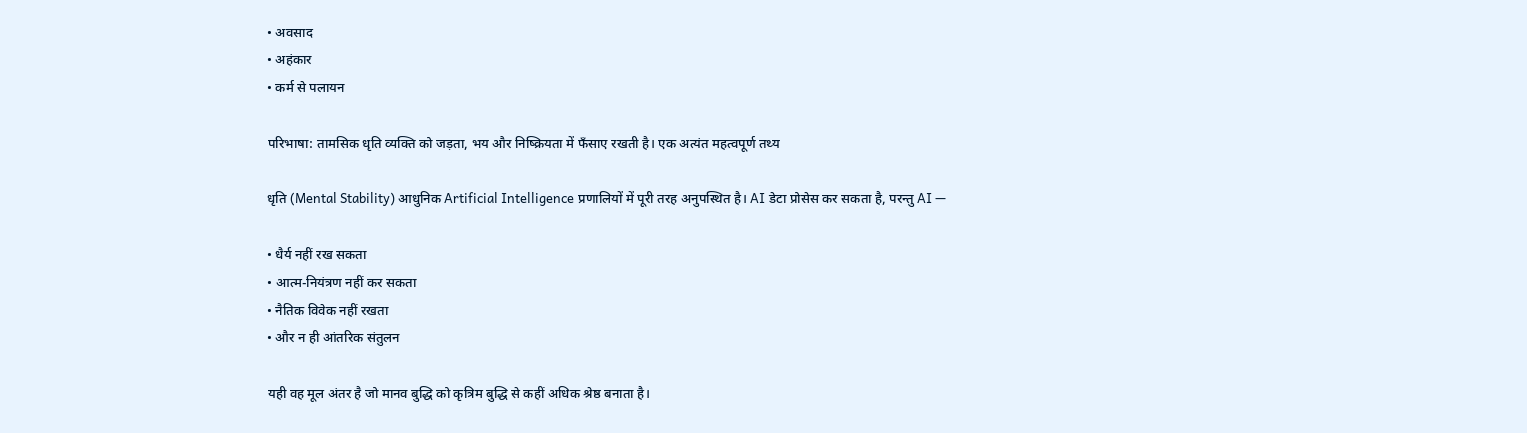• अवसाद
• अहंकार
• कर्म से पलायन

परिभाषा: तामसिक धृति व्यक्ति को जड़ता, भय और निष्क्रियता में फँसाए रखती है। एक अत्यंत महत्वपूर्ण तथ्य

धृति (Mental Stability) आधुनिक Artificial Intelligence प्रणालियों में पूरी तरह अनुपस्थित है। AI डेटा प्रोसेस कर सकता है, परन्तु AI —

• धैर्य नहीं रख सकता
• आत्म-नियंत्रण नहीं कर सकता
• नैतिक विवेक नहीं रखता
• और न ही आंतरिक संतुलन

यही वह मूल अंतर है जो मानव बुद्धि को कृत्रिम बुद्धि से कहीं अधिक श्रेष्ठ बनाता है।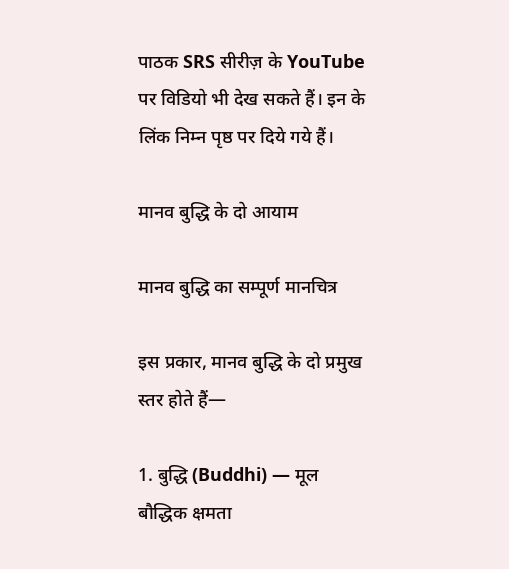पाठक SRS सीरीज़ के YouTube पर विडियो भी देख सकते हैं। इन के लिंक निम्न पृष्ठ पर दिये गये हैं।

मानव बुद्धि के दो आयाम

मानव बुद्धि का सम्पूर्ण मानचित्र

इस प्रकार, मानव बुद्धि के दो प्रमुख स्तर होते हैं—

1. बुद्धि (Buddhi) — मूल बौद्धिक क्षमता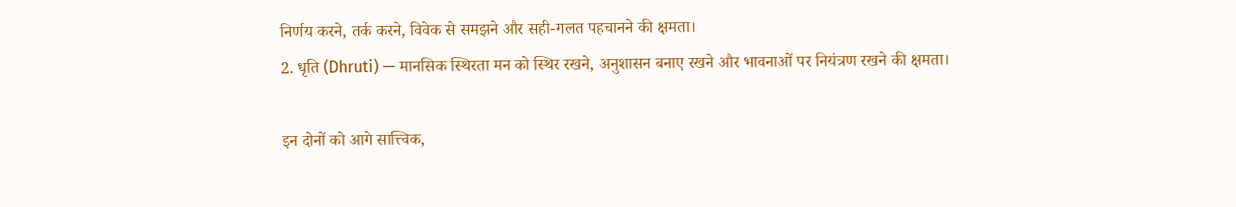निर्णय करने, तर्क करने, विवेक से समझने और सही-गलत पहचानने की क्षमता।
2. धृति (Dhruti) — मानसिक स्थिरता मन को स्थिर रखने, अनुशासन बनाए रखने और भावनाओं पर नियंत्रण रखने की क्षमता।

इन दोनों को आगे सात्त्विक,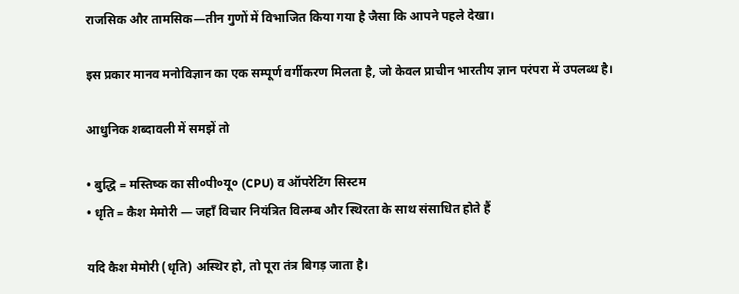राजसिक और तामसिक—तीन गुणों में विभाजित किया गया है जैसा कि आपने पहले देखा।

इस प्रकार मानव मनोविज्ञान का एक सम्पूर्ण वर्गीकरण मिलता है, जो केवल प्राचीन भारतीय ज्ञान परंपरा में उपलब्ध है।

आधुनिक शब्दावली में समझें तो

• बुद्धि = मस्तिष्क का सी०पी०यू० (CPU) व ऑपरेटिंग सिस्टम
• धृति = कैश मेमोरी — जहाँ विचार नियंत्रित विलम्ब और स्थिरता के साथ संसाधित होते हैं

यदि कैश मेमोरी (धृति) अस्थिर हो, तो पूरा तंत्र बिगड़ जाता है।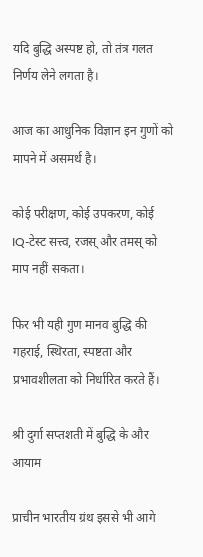यदि बुद्धि अस्पष्ट हो, तो तंत्र गलत निर्णय लेने लगता है।

आज का आधुनिक विज्ञान इन गुणों को मापने में असमर्थ है।

कोई परीक्षण, कोई उपकरण, कोई IQ-टेस्ट सत्त्व, रजस् और तमस् को माप नहीं सकता।

फिर भी यही गुण मानव बुद्धि की गहराई, स्थिरता, स्पष्टता और प्रभावशीलता को निर्धारित करते हैं।

श्री दुर्गा सप्तशती में बुद्धि के और आयाम

प्राचीन भारतीय ग्रंथ इससे भी आगे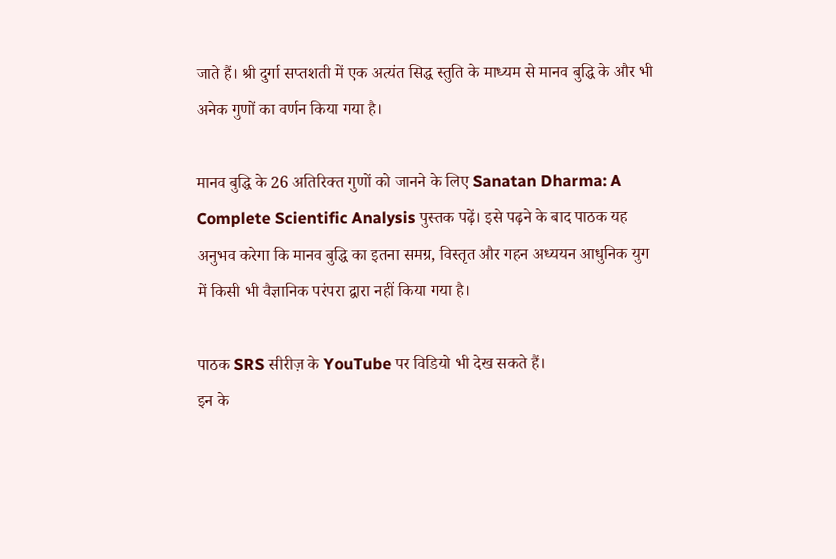जाते हैं। श्री दुर्गा सप्तशती में एक अत्यंत सिद्ध स्तुति के माध्यम से मानव बुद्धि के और भी अनेक गुणों का वर्णन किया गया है।

मानव बुद्धि के 26 अतिरिक्त गुणों को जानने के लिए Sanatan Dharma: A Complete Scientific Analysis पुस्तक पढ़ें। इसे पढ़ने के बाद पाठक यह अनुभव करेगा कि मानव बुद्धि का इतना समग्र, विस्तृत और गहन अध्ययन आधुनिक युग में किसी भी वैज्ञानिक परंपरा द्वारा नहीं किया गया है।

पाठक SRS सीरीज़ के YouTube पर विडियो भी देख सकते हैं।
इन के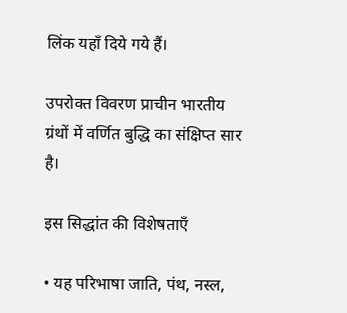लिंक यहाँ दिये गये हैं।

उपरोक्त विवरण प्राचीन भारतीय ग्रंथों में वर्णित बुद्धि का संक्षिप्त सार है।

इस सिद्धांत की विशेषताएँ

• यह परिभाषा जाति, पंथ, नस्ल,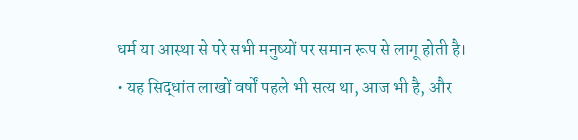धर्म या आस्था से परे सभी मनुष्यों पर समान रूप से लागू होती है।
• यह सिद्धांत लाखों वर्षों पहले भी सत्य था, आज भी है, और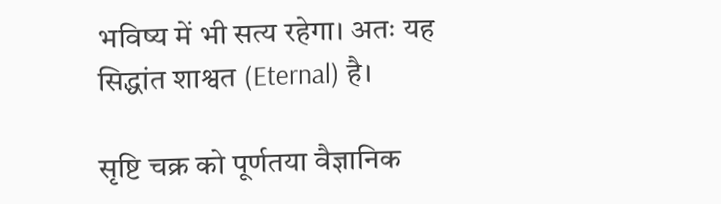भविष्य में भी सत्य रहेगा। अतः यह सिद्धांत शाश्वत (Eternal) है।

सृष्टि चक्र को पूर्णतया वैज्ञानिक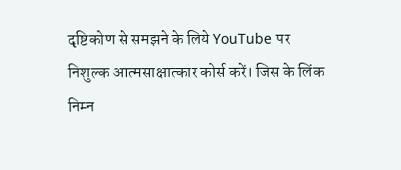दृष्टिकोण से समझने के लिये YouTube पर
निशुल्क आत्मसाक्षात्कार कोर्स करें। जिस के लिंक निम्न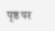पृष्ठ पर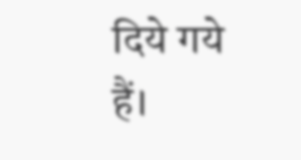दिये गये हैं।